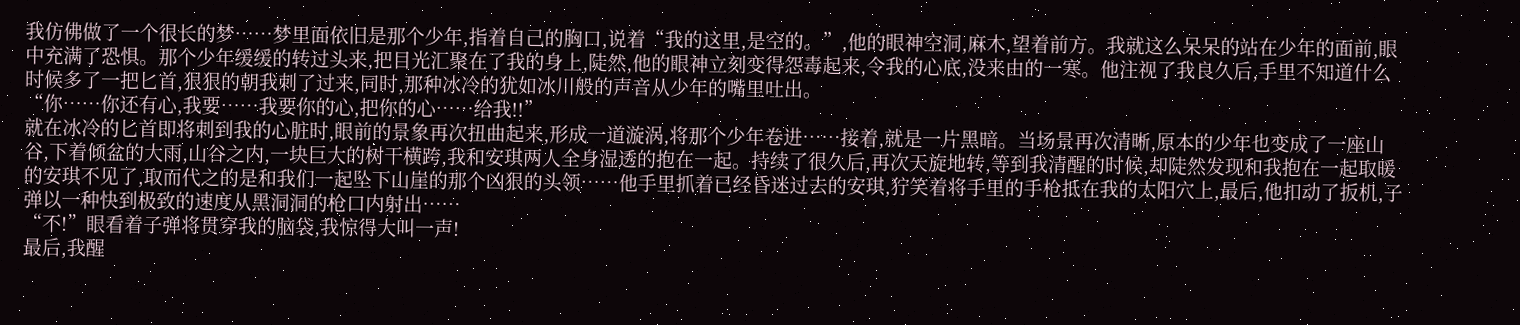我仿佛做了一个很长的梦……梦里面依旧是那个少年,指着自己的胸口,说着“我的这里,是空的。”,他的眼神空洞,麻木,望着前方。我就这么呆呆的站在少年的面前,眼中充满了恐惧。那个少年缓缓的转过头来,把目光汇聚在了我的身上,陡然,他的眼神立刻变得怨毒起来,令我的心底,没来由的一寒。他注视了我良久后,手里不知道什么时候多了一把匕首,狠狠的朝我刺了过来,同时,那种冰冷的犹如冰川般的声音从少年的嘴里吐出。
“你……你还有心,我要……我要你的心,把你的心……给我!!”
就在冰冷的匕首即将刺到我的心脏时,眼前的景象再次扭曲起来,形成一道漩涡,将那个少年卷进……接着,就是一片黑暗。当场景再次清晰,原本的少年也变成了一座山谷,下着倾盆的大雨,山谷之内,一块巨大的树干横跨,我和安琪两人全身湿透的抱在一起。持续了很久后,再次天旋地转,等到我清醒的时候,却陡然发现和我抱在一起取暖的安琪不见了,取而代之的是和我们一起坠下山崖的那个凶狠的头领……他手里抓着已经昏迷过去的安琪,狞笑着将手里的手枪抵在我的太阳穴上,最后,他扣动了扳机,子弹以一种快到极致的速度从黑洞洞的枪口内射出……
“不!”眼看着子弹将贯穿我的脑袋,我惊得大叫一声!
最后,我醒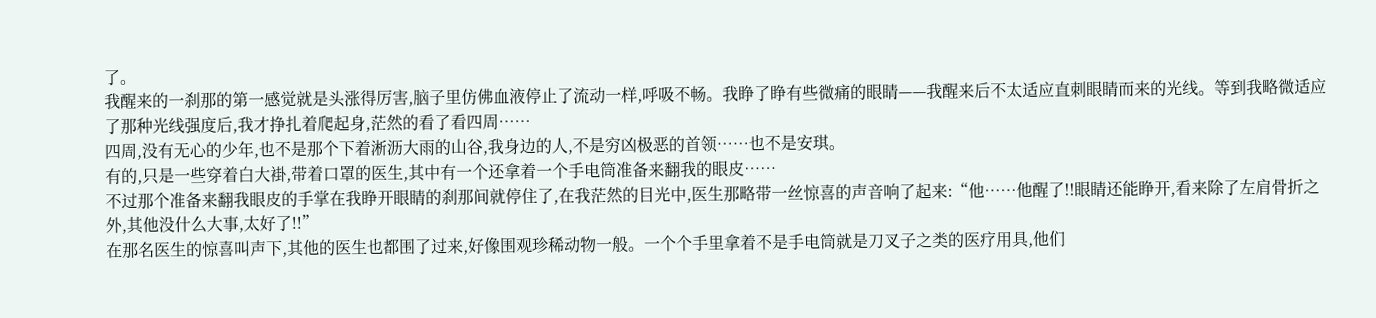了。
我醒来的一刹那的第一感觉就是头涨得厉害,脑子里仿佛血液停止了流动一样,呼吸不畅。我睁了睁有些微痛的眼睛——我醒来后不太适应直刺眼睛而来的光线。等到我略微适应了那种光线强度后,我才挣扎着爬起身,茫然的看了看四周……
四周,没有无心的少年,也不是那个下着淅沥大雨的山谷,我身边的人,不是穷凶极恶的首领……也不是安琪。
有的,只是一些穿着白大褂,带着口罩的医生,其中有一个还拿着一个手电筒准备来翻我的眼皮……
不过那个准备来翻我眼皮的手掌在我睁开眼睛的刹那间就停住了,在我茫然的目光中,医生那略带一丝惊喜的声音响了起来:“他……他醒了!!眼睛还能睁开,看来除了左肩骨折之外,其他没什么大事,太好了!!”
在那名医生的惊喜叫声下,其他的医生也都围了过来,好像围观珍稀动物一般。一个个手里拿着不是手电筒就是刀叉子之类的医疗用具,他们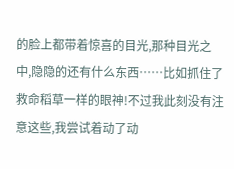的脸上都带着惊喜的目光,那种目光之中,隐隐的还有什么东西……比如抓住了救命稻草一样的眼神!不过我此刻没有注意这些,我尝试着动了动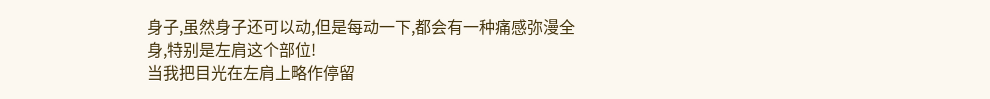身子,虽然身子还可以动,但是每动一下,都会有一种痛感弥漫全身,特别是左肩这个部位!
当我把目光在左肩上略作停留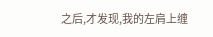之后,才发现,我的左肩上缠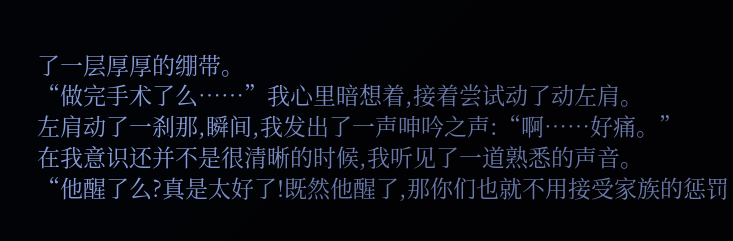了一层厚厚的绷带。
“做完手术了么……”我心里暗想着,接着尝试动了动左肩。
左肩动了一刹那,瞬间,我发出了一声呻吟之声:“啊……好痛。”
在我意识还并不是很清晰的时候,我听见了一道熟悉的声音。
“他醒了么?真是太好了!既然他醒了,那你们也就不用接受家族的惩罚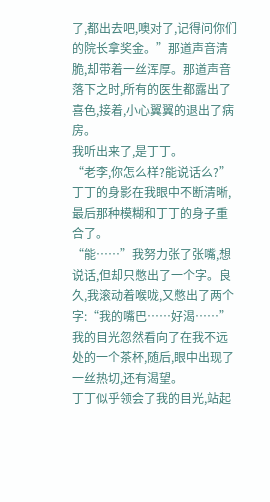了,都出去吧,噢对了,记得问你们的院长拿奖金。”那道声音清脆,却带着一丝浑厚。那道声音落下之时,所有的医生都露出了喜色,接着,小心翼翼的退出了病房。
我听出来了,是丁丁。
“老李,你怎么样?能说话么?”丁丁的身影在我眼中不断清晰,最后那种模糊和丁丁的身子重合了。
“能……”我努力张了张嘴,想说话,但却只憋出了一个字。良久,我滚动着喉咙,又憋出了两个字:“我的嘴巴……好渴……”我的目光忽然看向了在我不远处的一个茶杯,随后,眼中出现了一丝热切,还有渴望。
丁丁似乎领会了我的目光,站起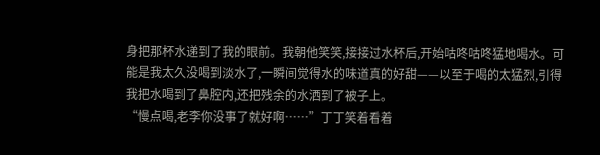身把那杯水递到了我的眼前。我朝他笑笑,接接过水杯后,开始咕咚咕咚猛地喝水。可能是我太久没喝到淡水了,一瞬间觉得水的味道真的好甜——以至于喝的太猛烈,引得我把水喝到了鼻腔内,还把残余的水洒到了被子上。
“慢点喝,老李你没事了就好啊……”丁丁笑着看着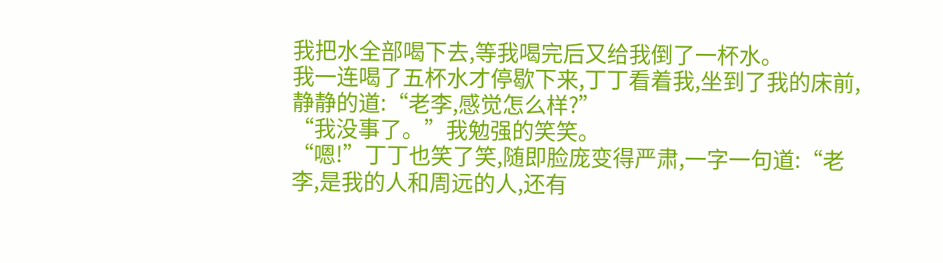我把水全部喝下去,等我喝完后又给我倒了一杯水。
我一连喝了五杯水才停歇下来,丁丁看着我,坐到了我的床前,静静的道:“老李,感觉怎么样?”
“我没事了。”我勉强的笑笑。
“嗯!”丁丁也笑了笑,随即脸庞变得严肃,一字一句道:“老李,是我的人和周远的人,还有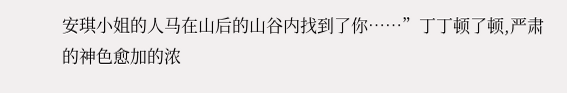安琪小姐的人马在山后的山谷内找到了你……”丁丁顿了顿,严肃的神色愈加的浓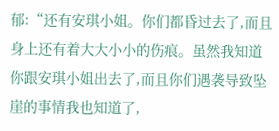郁:“还有安琪小姐。你们都昏过去了,而且身上还有着大大小小的伤痕。虽然我知道你跟安琪小姐出去了,而且你们遇袭导致坠崖的事情我也知道了,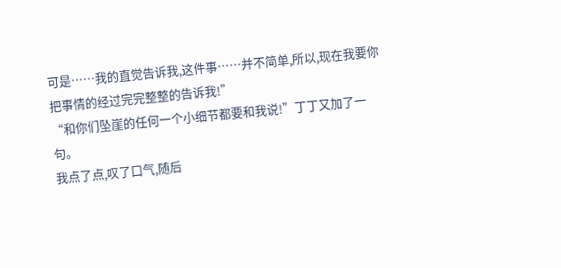可是……我的直觉告诉我,这件事……并不简单,所以,现在我要你把事情的经过完完整整的告诉我!”
“和你们坠崖的任何一个小细节都要和我说!”丁丁又加了一句。
我点了点,叹了口气,随后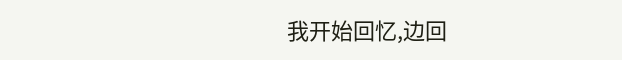我开始回忆,边回